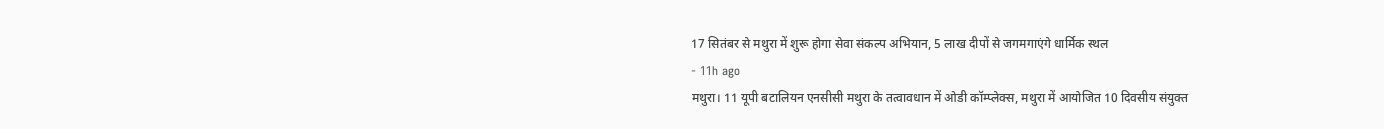17 सितंबर से मथुरा में शुरू होगा सेवा संकल्प अभियान, 5 लाख दीपों से जगमगाएंगे धार्मिक स्थल
- 11h ago
मथुरा। 11 यूपी बटालियन एनसीसी मथुरा के तत्वावधान में ओडी कॉम्प्लेक्स, मथुरा में आयोजित 10 दिवसीय संयुक्त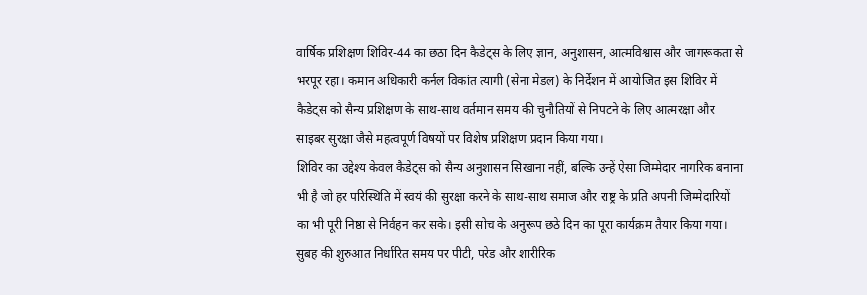वार्षिक प्रशिक्षण शिविर-44 का छठा दिन कैडेट्स के लिए ज्ञान, अनुशासन, आत्मविश्वास और जागरूकता से भरपूर रहा। कमान अधिकारी कर्नल विकांत त्यागी (सेना मेडल) के निर्देशन में आयोजित इस शिविर में कैडेट्स को सैन्य प्रशिक्षण के साथ-साथ वर्तमान समय की चुनौतियों से निपटने के लिए आत्मरक्षा और साइबर सुरक्षा जैसे महत्वपूर्ण विषयों पर विशेष प्रशिक्षण प्रदान किया गया।
शिविर का उद्देश्य केवल कैडेट्स को सैन्य अनुशासन सिखाना नहीं, बल्कि उन्हें ऐसा जिम्मेदार नागरिक बनाना भी है जो हर परिस्थिति में स्वयं की सुरक्षा करने के साथ-साथ समाज और राष्ट्र के प्रति अपनी जिम्मेदारियों का भी पूरी निष्ठा से निर्वहन कर सके। इसी सोच के अनुरूप छठे दिन का पूरा कार्यक्रम तैयार किया गया।
सुबह की शुरुआत निर्धारित समय पर पीटी, परेड और शारीरिक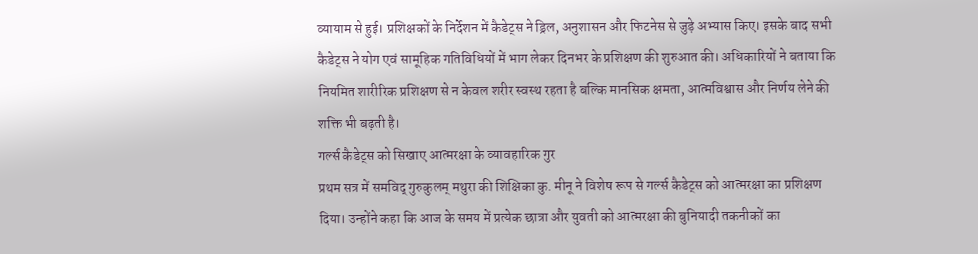व्यायाम से हुई। प्रशिक्षकों के निर्देशन में कैडेट्स ने ड्रिल, अनुशासन और फिटनेस से जुड़े अभ्यास किए। इसके बाद सभी कैडेट्स ने योग एवं सामूहिक गतिविधियों में भाग लेकर दिनभर के प्रशिक्षण की शुरुआत की। अधिकारियों ने बताया कि नियमित शारीरिक प्रशिक्षण से न केवल शरीर स्वस्थ रहता है बल्कि मानसिक क्षमता, आत्मविश्वास और निर्णय लेने की शक्ति भी बढ़ती है।
गर्ल्स कैडेट्स को सिखाए आत्मरक्षा के व्यावहारिक गुर
प्रथम सत्र में समविद् गुरुकुलम् मथुरा की शिक्षिका कु. मीनू ने विशेष रूप से गर्ल्स कैडेट्स को आत्मरक्षा का प्रशिक्षण दिया। उन्होंने कहा कि आज के समय में प्रत्येक छात्रा और युवती को आत्मरक्षा की बुनियादी तकनीकों का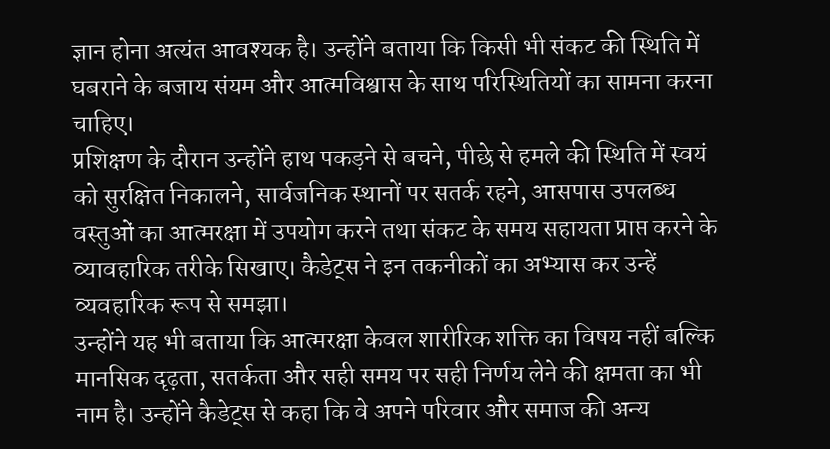ज्ञान होना अत्यंत आवश्यक है। उन्होंने बताया कि किसी भी संकट की स्थिति में घबराने के बजाय संयम और आत्मविश्वास के साथ परिस्थितियों का सामना करना चाहिए।
प्रशिक्षण के दौरान उन्होंने हाथ पकड़ने से बचने, पीछे से हमले की स्थिति में स्वयं को सुरक्षित निकालने, सार्वजनिक स्थानों पर सतर्क रहने, आसपास उपलब्ध वस्तुओं का आत्मरक्षा में उपयोग करने तथा संकट के समय सहायता प्राप्त करने के व्यावहारिक तरीके सिखाए। कैडेट्स ने इन तकनीकों का अभ्यास कर उन्हें व्यवहारिक रूप से समझा।
उन्होंने यह भी बताया कि आत्मरक्षा केवल शारीरिक शक्ति का विषय नहीं बल्कि मानसिक दृढ़ता, सतर्कता और सही समय पर सही निर्णय लेने की क्षमता का भी नाम है। उन्होंने कैडेट्स से कहा कि वे अपने परिवार और समाज की अन्य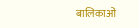बालिकाओं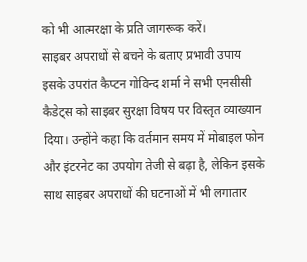को भी आत्मरक्षा के प्रति जागरूक करें।
साइबर अपराधों से बचने के बताए प्रभावी उपाय
इसके उपरांत कैप्टन गोविन्द शर्मा ने सभी एनसीसी कैडेट्स को साइबर सुरक्षा विषय पर विस्तृत व्याख्यान दिया। उन्होंने कहा कि वर्तमान समय में मोबाइल फोन और इंटरनेट का उपयोग तेजी से बढ़ा है, लेकिन इसके साथ साइबर अपराधों की घटनाओं में भी लगातार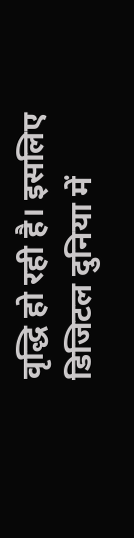वृद्धि हो रही है। इसलिए डिजिटल दुनिया में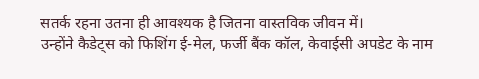सतर्क रहना उतना ही आवश्यक है जितना वास्तविक जीवन में।
उन्होंने कैडेट्स को फिशिंग ई-मेल, फर्जी बैंक कॉल, केवाईसी अपडेट के नाम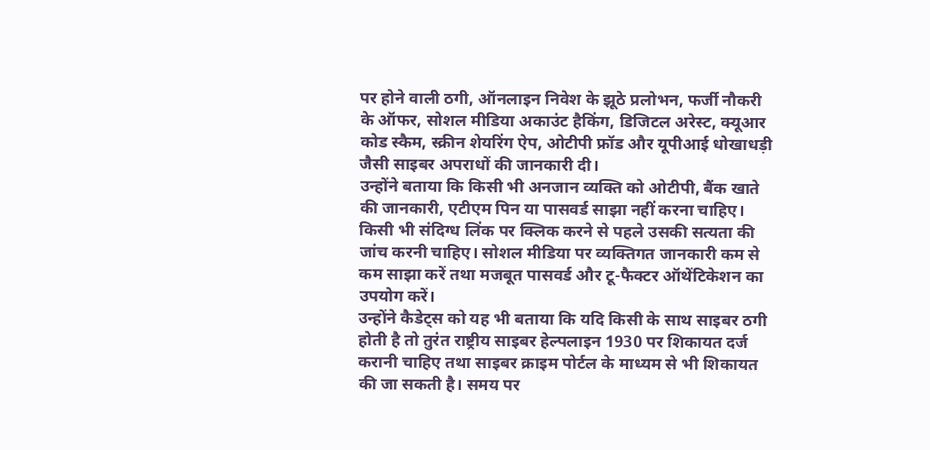पर होने वाली ठगी, ऑनलाइन निवेश के झूठे प्रलोभन, फर्जी नौकरी के ऑफर, सोशल मीडिया अकाउंट हैकिंग, डिजिटल अरेस्ट, क्यूआर कोड स्कैम, स्क्रीन शेयरिंग ऐप, ओटीपी फ्रॉड और यूपीआई धोखाधड़ी जैसी साइबर अपराधों की जानकारी दी।
उन्होंने बताया कि किसी भी अनजान व्यक्ति को ओटीपी, बैंक खाते की जानकारी, एटीएम पिन या पासवर्ड साझा नहीं करना चाहिए। किसी भी संदिग्ध लिंक पर क्लिक करने से पहले उसकी सत्यता की जांच करनी चाहिए। सोशल मीडिया पर व्यक्तिगत जानकारी कम से कम साझा करें तथा मजबूत पासवर्ड और टू-फैक्टर ऑथेंटिकेशन का उपयोग करें।
उन्होंने कैडेट्स को यह भी बताया कि यदि किसी के साथ साइबर ठगी होती है तो तुरंत राष्ट्रीय साइबर हेल्पलाइन 1930 पर शिकायत दर्ज करानी चाहिए तथा साइबर क्राइम पोर्टल के माध्यम से भी शिकायत की जा सकती है। समय पर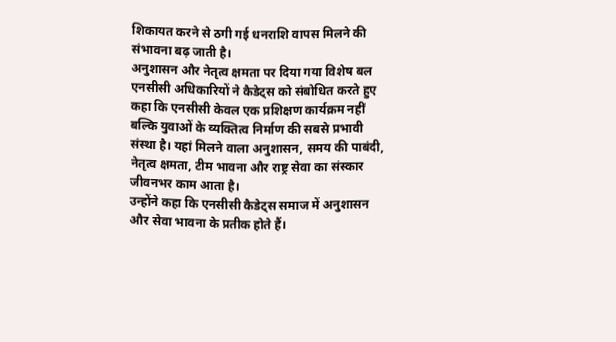शिकायत करने से ठगी गई धनराशि वापस मिलने की संभावना बढ़ जाती है।
अनुशासन और नेतृत्व क्षमता पर दिया गया विशेष बल
एनसीसी अधिकारियों ने कैडेट्स को संबोधित करते हुए कहा कि एनसीसी केवल एक प्रशिक्षण कार्यक्रम नहीं बल्कि युवाओं के व्यक्तित्व निर्माण की सबसे प्रभावी संस्था है। यहां मिलने वाला अनुशासन, समय की पाबंदी, नेतृत्व क्षमता, टीम भावना और राष्ट्र सेवा का संस्कार जीवनभर काम आता है।
उन्होंने कहा कि एनसीसी कैडेट्स समाज में अनुशासन और सेवा भावना के प्रतीक होते हैं।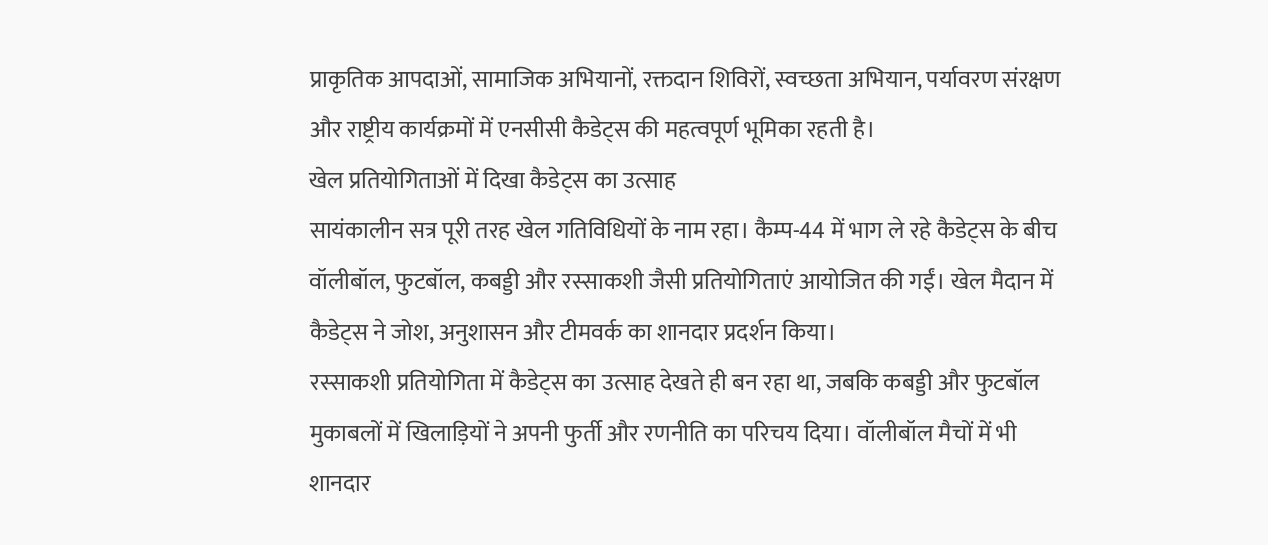प्राकृतिक आपदाओं, सामाजिक अभियानों, रक्तदान शिविरों, स्वच्छता अभियान, पर्यावरण संरक्षण और राष्ट्रीय कार्यक्रमों में एनसीसी कैडेट्स की महत्वपूर्ण भूमिका रहती है।
खेल प्रतियोगिताओं में दिखा कैडेट्स का उत्साह
सायंकालीन सत्र पूरी तरह खेल गतिविधियों के नाम रहा। कैम्प-44 में भाग ले रहे कैडेट्स के बीच वॉलीबॉल, फुटबॉल, कबड्डी और रस्साकशी जैसी प्रतियोगिताएं आयोजित की गईं। खेल मैदान में कैडेट्स ने जोश, अनुशासन और टीमवर्क का शानदार प्रदर्शन किया।
रस्साकशी प्रतियोगिता में कैडेट्स का उत्साह देखते ही बन रहा था, जबकि कबड्डी और फुटबॉल मुकाबलों में खिलाड़ियों ने अपनी फुर्ती और रणनीति का परिचय दिया। वॉलीबॉल मैचों में भी शानदार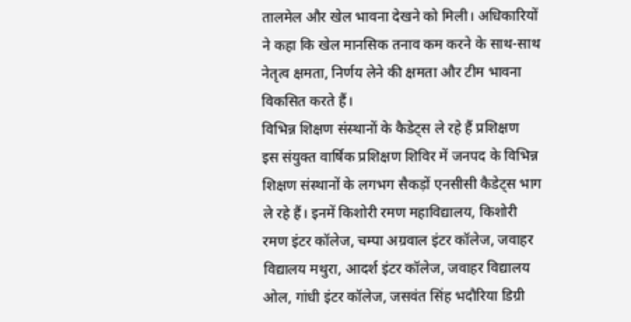तालमेल और खेल भावना देखने को मिली। अधिकारियों ने कहा कि खेल मानसिक तनाव कम करने के साथ-साथ नेतृत्व क्षमता, निर्णय लेने की क्षमता और टीम भावना विकसित करते हैं।
विभिन्न शिक्षण संस्थानों के कैडेट्स ले रहे हैं प्रशिक्षण
इस संयुक्त वार्षिक प्रशिक्षण शिविर में जनपद के विभिन्न शिक्षण संस्थानों के लगभग सैकड़ों एनसीसी कैडेट्स भाग ले रहे हैं। इनमें किशोरी रमण महाविद्यालय, किशोरी रमण इंटर कॉलेज, चम्पा अग्रवाल इंटर कॉलेज, जवाहर विद्यालय मथुरा, आदर्श इंटर कॉलेज, जवाहर विद्यालय ओल, गांधी इंटर कॉलेज, जसवंत सिंह भदौरिया डिग्री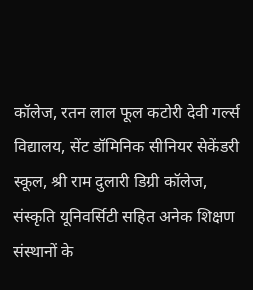कॉलेज, रतन लाल फूल कटोरी देवी गर्ल्स विद्यालय, सेंट डॉमिनिक सीनियर सेकेंडरी स्कूल, श्री राम दुलारी डिग्री कॉलेज, संस्कृति यूनिवर्सिटी सहित अनेक शिक्षण संस्थानों के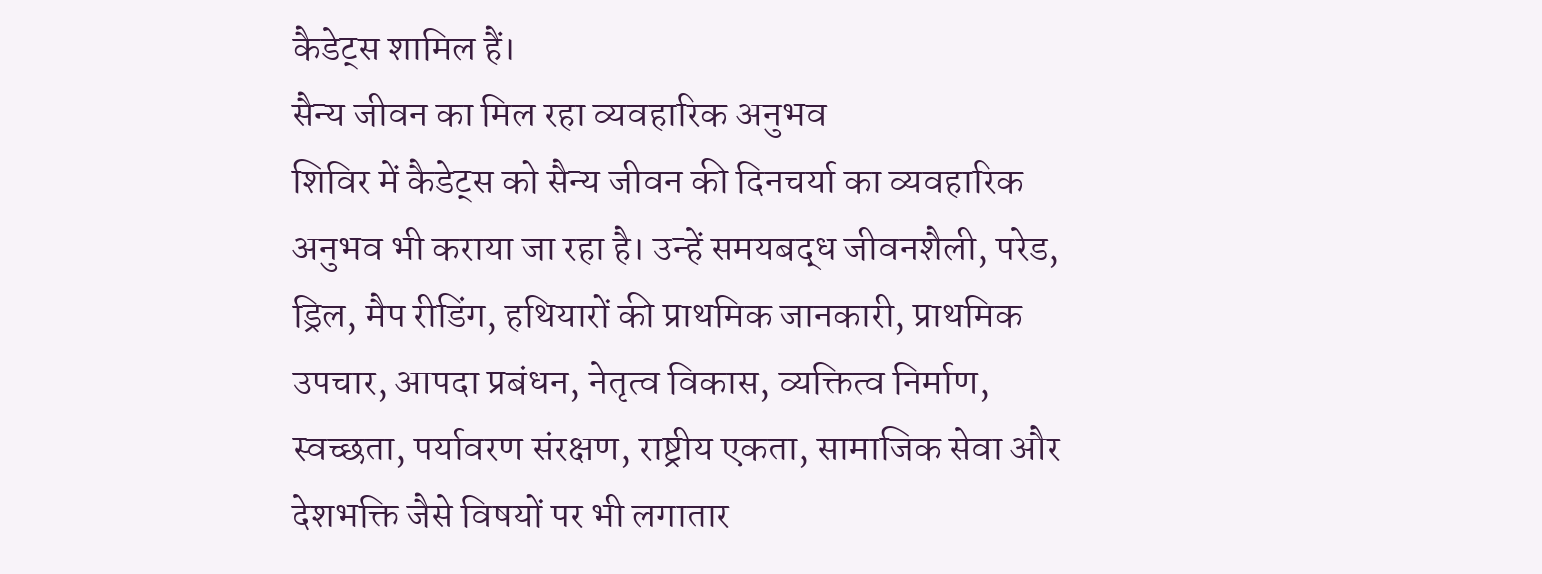कैडेट्स शामिल हैं।
सैन्य जीवन का मिल रहा व्यवहारिक अनुभव
शिविर में कैडेट्स को सैन्य जीवन की दिनचर्या का व्यवहारिक अनुभव भी कराया जा रहा है। उन्हें समयबद्ध जीवनशैली, परेड, ड्रिल, मैप रीडिंग, हथियारों की प्राथमिक जानकारी, प्राथमिक उपचार, आपदा प्रबंधन, नेतृत्व विकास, व्यक्तित्व निर्माण, स्वच्छता, पर्यावरण संरक्षण, राष्ट्रीय एकता, सामाजिक सेवा और देशभक्ति जैसे विषयों पर भी लगातार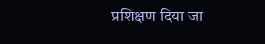प्रशिक्षण दिया जा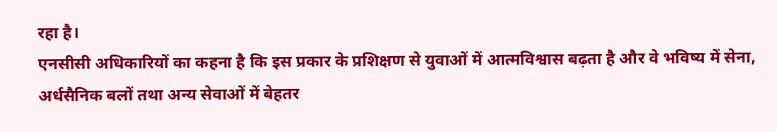रहा है।
एनसीसी अधिकारियों का कहना है कि इस प्रकार के प्रशिक्षण से युवाओं में आत्मविश्वास बढ़ता है और वे भविष्य में सेना, अर्धसैनिक बलों तथा अन्य सेवाओं में बेहतर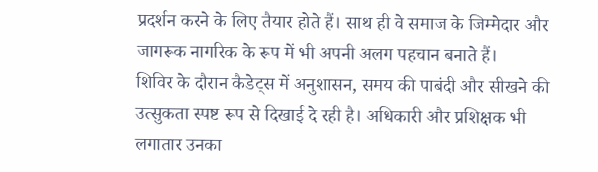प्रदर्शन करने के लिए तैयार होते हैं। साथ ही वे समाज के जिम्मेदार और जागरूक नागरिक के रूप में भी अपनी अलग पहचान बनाते हैं।
शिविर के दौरान कैडेट्स में अनुशासन, समय की पाबंदी और सीखने की उत्सुकता स्पष्ट रूप से दिखाई दे रही है। अधिकारी और प्रशिक्षक भी लगातार उनका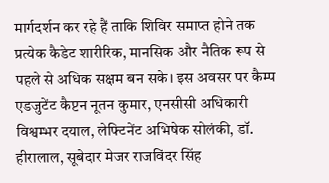मार्गदर्शन कर रहे हैं ताकि शिविर समाप्त होने तक प्रत्येक कैडेट शारीरिक, मानसिक और नैतिक रूप से पहले से अधिक सक्षम बन सके। इस अवसर पर कैम्प एडजुटेंट कैप्टन नूतन कुमार, एनसीसी अधिकारी विश्वम्भर दयाल, लेफ्टिनेंट अभिषेक सोलंकी, डॉ. हीरालाल, सूबेदार मेजर राजविंदर सिंह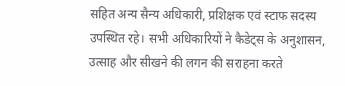सहित अन्य सैन्य अधिकारी, प्रशिक्षक एवं स्टाफ सदस्य उपस्थित रहे। सभी अधिकारियों ने कैडेट्स के अनुशासन, उत्साह और सीखने की लगन की सराहना करते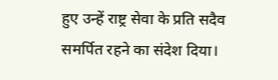हुए उन्हें राष्ट्र सेवा के प्रति सदैव समर्पित रहने का संदेश दिया।